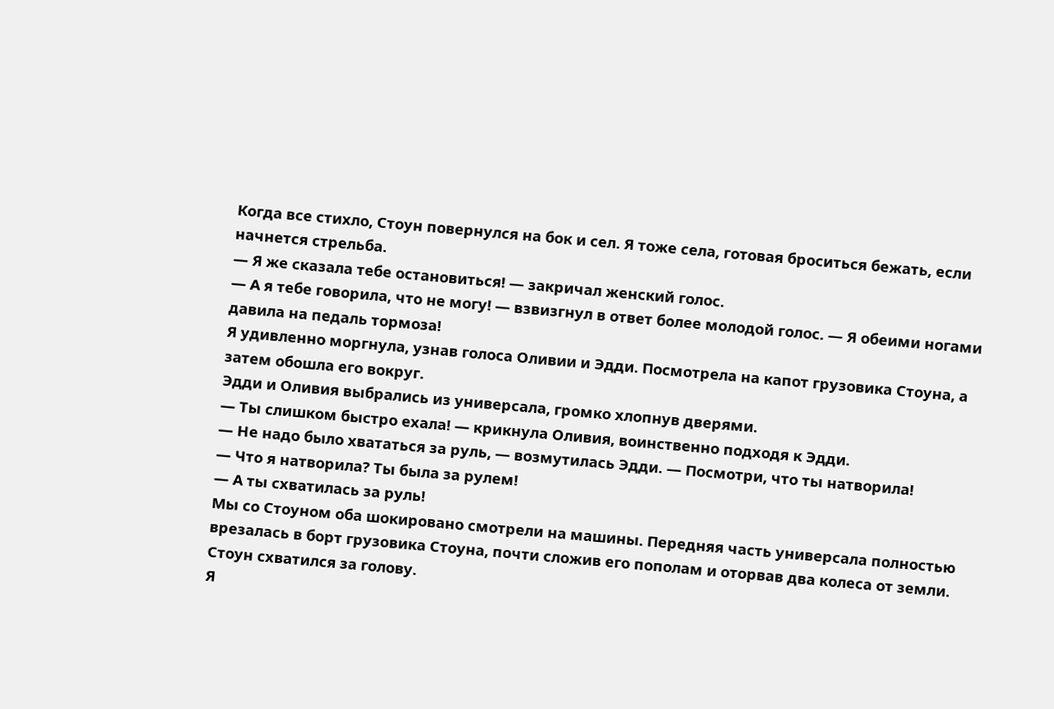Когда все стихло, Стоун повернулся на бок и сел. Я тоже села, готовая броситься бежать, если начнется стрельба.
— Я же сказала тебе остановиться! — закричал женский голос.
— А я тебе говорила, что не могу! — взвизгнул в ответ более молодой голос. — Я обеими ногами давила на педаль тормоза!
Я удивленно моргнула, узнав голоса Оливии и Эдди. Посмотрела на капот грузовика Стоуна, а затем обошла его вокруг.
Эдди и Оливия выбрались из универсала, громко хлопнув дверями.
— Ты слишком быстро ехала! — крикнула Оливия, воинственно подходя к Эдди.
— Не надо было хвататься за руль, — возмутилась Эдди. — Посмотри, что ты натворила!
— Что я натворила? Ты была за рулем!
— А ты схватилась за руль!
Мы со Стоуном оба шокировано смотрели на машины. Передняя часть универсала полностью врезалась в борт грузовика Стоуна, почти сложив его пополам и оторвав два колеса от земли.
Стоун схватился за голову.
Я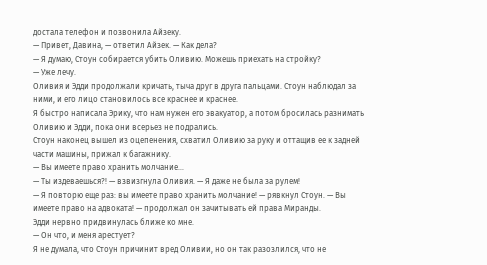достала телефон и позвонила Айзеку.
— Привет, Давина, — ответил Айзек. — Как дела?
— Я думаю, Стоун собирается убить Оливию. Можешь приехать на стройку?
— Уже лечу.
Оливия и Эдди продолжали кричать, тыча друг в друга пальцами. Стоун наблюдал за ними, и его лицо становилось все краснее и краснее.
Я быстро написала Эрику, что нам нужен его эвакуатор, а потом бросилась разнимать Оливию и Эдди, пока они всерьез не подрались.
Стоун наконец вышел из оцепенения, схватил Оливию за руку и оттащив ее к задней части машины, прижал к багажнику.
— Вы имеете право хранить молчание…
— Ты издеваешься?! — взвизгнула Оливия. — Я даже не была за рулем!
— Я повторю еще раз: вы имеете право хранить молчание! — рявкнул Стоун. — Вы имеете право на адвоката! — продолжал он зачитывать ей права Миранды.
Эдди нервно придвинулась ближе ко мне.
— Он что, и меня арестует?
Я не думала, что Стоун причинит вред Оливии, но он так разозлился, что не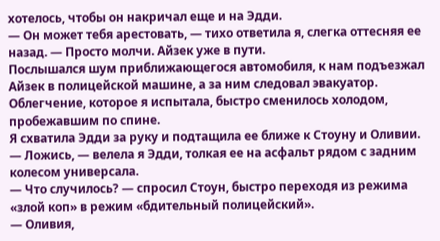хотелось, чтобы он накричал еще и на Эдди.
— Он может тебя арестовать, — тихо ответила я, слегка оттесняя ее назад. — Просто молчи. Айзек уже в пути.
Послышался шум приближающегося автомобиля, к нам подъезжал Айзек в полицейской машине, а за ним следовал эвакуатор. Облегчение, которое я испытала, быстро сменилось холодом, пробежавшим по спине.
Я схватила Эдди за руку и подтащила ее ближе к Стоуну и Оливии.
— Ложись, — велела я Эдди, толкая ее на асфальт рядом с задним колесом универсала.
— Что случилось? — спросил Стоун, быстро переходя из режима «злой коп» в режим «бдительный полицейский».
— Оливия,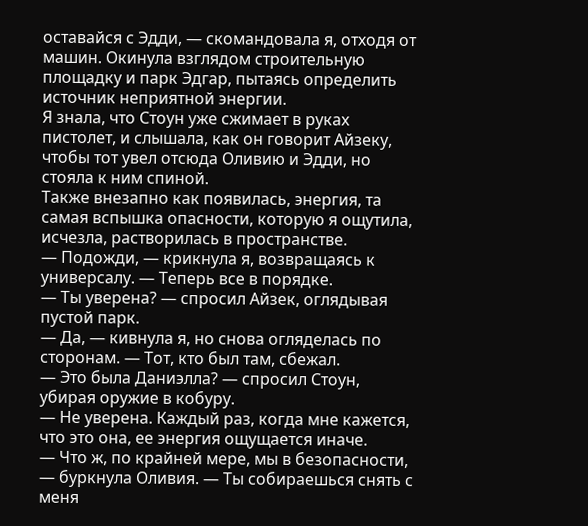оставайся с Эдди, — скомандовала я, отходя от машин. Окинула взглядом строительную площадку и парк Эдгар, пытаясь определить источник неприятной энергии.
Я знала, что Стоун уже сжимает в руках пистолет, и слышала, как он говорит Айзеку, чтобы тот увел отсюда Оливию и Эдди, но стояла к ним спиной.
Также внезапно как появилась, энергия, та самая вспышка опасности, которую я ощутила, исчезла, растворилась в пространстве.
— Подожди, — крикнула я, возвращаясь к универсалу. — Теперь все в порядке.
— Ты уверена? — спросил Айзек, оглядывая пустой парк.
— Да, — кивнула я, но снова огляделась по сторонам. — Тот, кто был там, сбежал.
— Это была Даниэлла? — спросил Стоун, убирая оружие в кобуру.
— Не уверена. Каждый раз, когда мне кажется, что это она, ее энергия ощущается иначе.
— Что ж, по крайней мере, мы в безопасности, — буркнула Оливия. — Ты собираешься снять с меня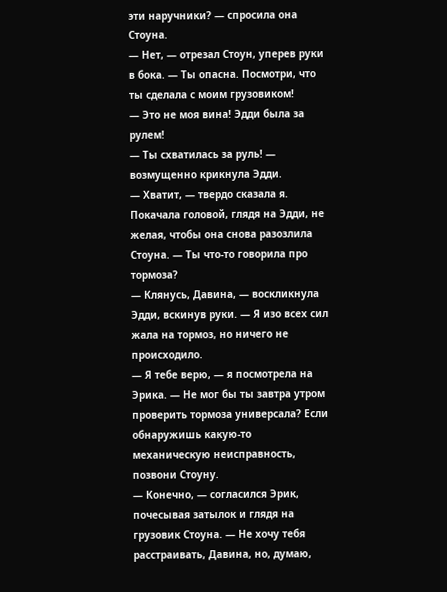эти наручники? — спросила она Стоуна.
— Нет, — отрезал Стоун, уперев руки в бока. — Ты опасна. Посмотри, что ты сделала с моим грузовиком!
— Это не моя вина! Эдди была за рулем!
— Ты схватилась за руль! — возмущенно крикнула Эдди.
— Хватит, — твердо сказала я. Покачала головой, глядя на Эдди, не желая, чтобы она снова разозлила Стоуна. — Ты что-то говорила про тормоза?
— Клянусь, Давина, — воскликнула Эдди, вскинув руки. — Я изо всех сил жала на тормоз, но ничего не происходило.
— Я тебе верю, — я посмотрела на Эрика. — Не мог бы ты завтра утром проверить тормоза универсала? Если обнаружишь какую-то механическую неисправность, позвони Стоуну.
— Конечно, — согласился Эрик, почесывая затылок и глядя на грузовик Стоуна. — Не хочу тебя расстраивать, Давина, но, думаю,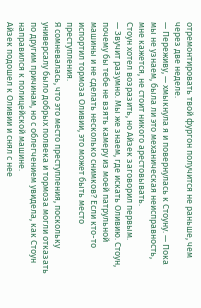отремонтировать твой фургон получится не раньше, чем через две неделе.
— Переживу, — хмыкнула я и повернулась к Стоуну. — Пока мы не узнаем, была ли это механическая неисправность, мне кажется, не стоит никого арестовывать.
Стоун хотел возразить, но Айзек заговорил первым.
— Звучит разумно. Мы же знаем, где искать Оливию. Стоун, почему бы тебе не взять камеру из моей патрульной машины и не сделать несколько снимков? Если кто-то испортил тормоза Оливии, это может быть место преступления.
Я сомневалась, что это место преступления, поскольку универсалу было добрых полвека и тормоза могли отказать по другим причинам, но с облегчением увидела, как Стоун направился к полицейской машине.
Айзек подошел к Оливии и снял с нее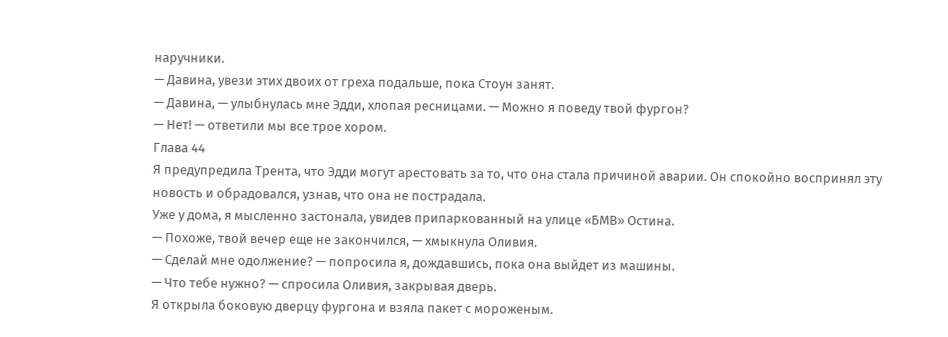наручники.
— Давина, увези этих двоих от греха подальше, пока Стоун занят.
— Давина, — улыбнулась мне Эдди, хлопая ресницами. — Можно я поведу твой фургон?
— Нет! — ответили мы все трое хором.
Глава 44
Я предупредила Трента, что Эдди могут арестовать за то, что она стала причиной аварии. Он спокойно воспринял эту новость и обрадовался, узнав, что она не пострадала.
Уже у дома, я мысленно застонала, увидев припаркованный на улице «БМВ» Остина.
— Похоже, твой вечер еще не закончился, — хмыкнула Оливия.
— Сделай мне одолжение? — попросила я, дождавшись, пока она выйдет из машины.
— Что тебе нужно? — спросила Оливия, закрывая дверь.
Я открыла боковую дверцу фургона и взяла пакет с мороженым.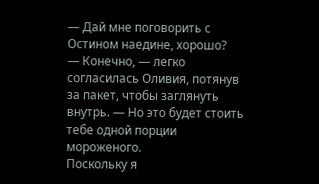— Дай мне поговорить с Остином наедине, хорошо?
— Конечно, — легко согласилась Оливия, потянув за пакет, чтобы заглянуть внутрь. — Но это будет стоить тебе одной порции мороженого.
Поскольку я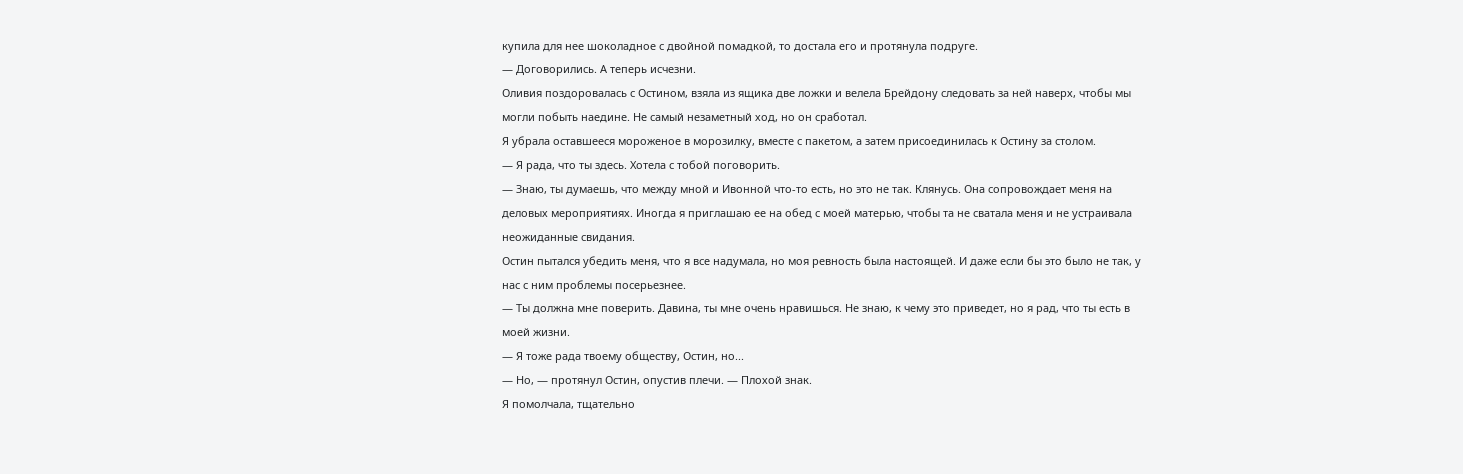купила для нее шоколадное с двойной помадкой, то достала его и протянула подруге.
— Договорились. А теперь исчезни.
Оливия поздоровалась с Остином, взяла из ящика две ложки и велела Брейдону следовать за ней наверх, чтобы мы могли побыть наедине. Не самый незаметный ход, но он сработал.
Я убрала оставшееся мороженое в морозилку, вместе с пакетом, а затем присоединилась к Остину за столом.
— Я рада, что ты здесь. Хотела с тобой поговорить.
— Знаю, ты думаешь, что между мной и Ивонной что-то есть, но это не так. Клянусь. Она сопровождает меня на деловых мероприятиях. Иногда я приглашаю ее на обед с моей матерью, чтобы та не сватала меня и не устраивала неожиданные свидания.
Остин пытался убедить меня, что я все надумала, но моя ревность была настоящей. И даже если бы это было не так, у нас с ним проблемы посерьезнее.
— Ты должна мне поверить. Давина, ты мне очень нравишься. Не знаю, к чему это приведет, но я рад, что ты есть в моей жизни.
— Я тоже рада твоему обществу, Остин, но...
— Но, — протянул Остин, опустив плечи. — Плохой знак.
Я помолчала, тщательно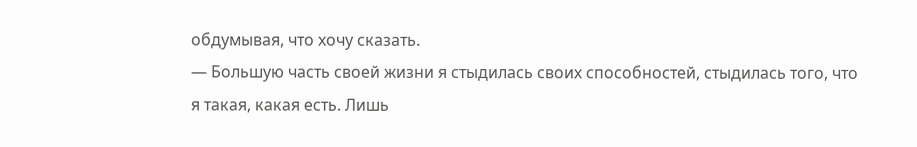обдумывая, что хочу сказать.
— Большую часть своей жизни я стыдилась своих способностей, стыдилась того, что я такая, какая есть. Лишь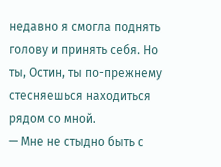недавно я смогла поднять голову и принять себя. Но ты, Остин, ты по-прежнему стесняешься находиться рядом со мной.
— Мне не стыдно быть с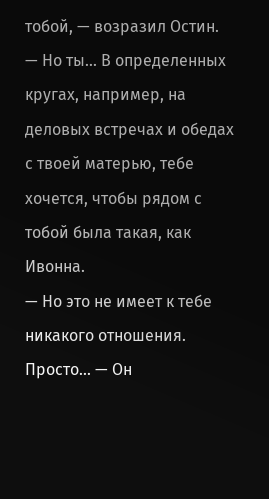тобой, — возразил Остин.
— Но ты... В определенных кругах, например, на деловых встречах и обедах с твоей матерью, тебе хочется, чтобы рядом с тобой была такая, как Ивонна.
— Но это не имеет к тебе никакого отношения. Просто... — Он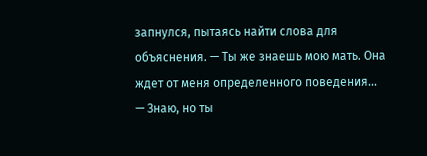запнулся, пытаясь найти слова для объяснения. — Ты же знаешь мою мать. Она ждет от меня определенного поведения...
— Знаю, но ты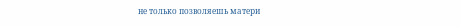не только позволяешь матери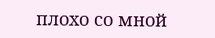плохо со мной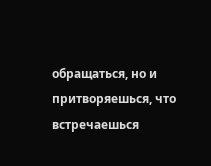обращаться, но и притворяешься, что встречаешься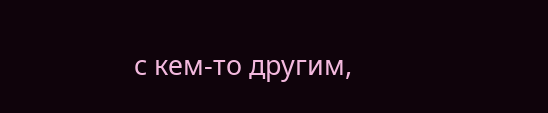с кем-то другим,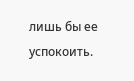лишь бы ее успокоить.